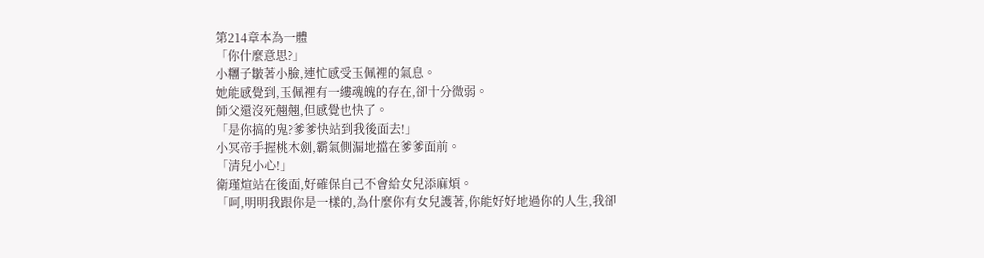第214章本為一體
「你什麼意思?」
小糰子皺著小臉,連忙感受玉佩裡的氣息。
她能感覺到,玉佩裡有一縷魂魄的存在,卻十分微弱。
師父還沒死翹翹,但感覺也快了。
「是你搞的鬼?爹爹快站到我後面去!」
小冥帝手握桃木劍,霸氣側漏地擋在爹爹面前。
「清兒小心!」
衛瑾煊站在後面,好確保自己不會給女兒添麻煩。
「呵,明明我跟你是一樣的,為什麼你有女兒護著,你能好好地過你的人生,我卻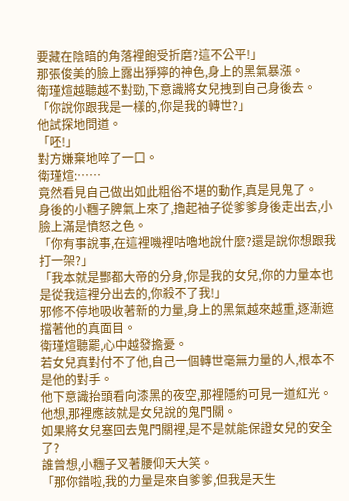要藏在陰暗的角落裡飽受折磨?這不公平!」
那張俊美的臉上露出猙獰的神色,身上的黑氣暴漲。
衛瑾煊越聽越不對勁,下意識將女兒拽到自己身後去。
「你說你跟我是一樣的,你是我的轉世?」
他試探地問道。
「呸!」
對方嫌棄地啐了一口。
衛瑾煊:……
竟然看見自己做出如此粗俗不堪的動作,真是見鬼了。
身後的小糰子脾氣上來了,擼起袖子從爹爹身後走出去,小臉上滿是憤怒之色。
「你有事說事,在這裡嘰裡咕嚕地說什麼?還是說你想跟我打一架?」
「我本就是酆都大帝的分身,你是我的女兒,你的力量本也是從我這裡分出去的,你殺不了我!」
邪修不停地吸收著新的力量,身上的黑氣越來越重,逐漸遮擋著他的真面目。
衛瑾煊聽罷,心中越發擔憂。
若女兒真對付不了他,自己一個轉世毫無力量的人,根本不是他的對手。
他下意識抬頭看向漆黑的夜空,那裡隱約可見一道紅光。
他想,那裡應該就是女兒說的鬼門關。
如果將女兒塞回去鬼門關裡,是不是就能保證女兒的安全了?
誰曾想,小糰子叉著腰仰天大笑。
「那你錯啦,我的力量是來自爹爹,但我是天生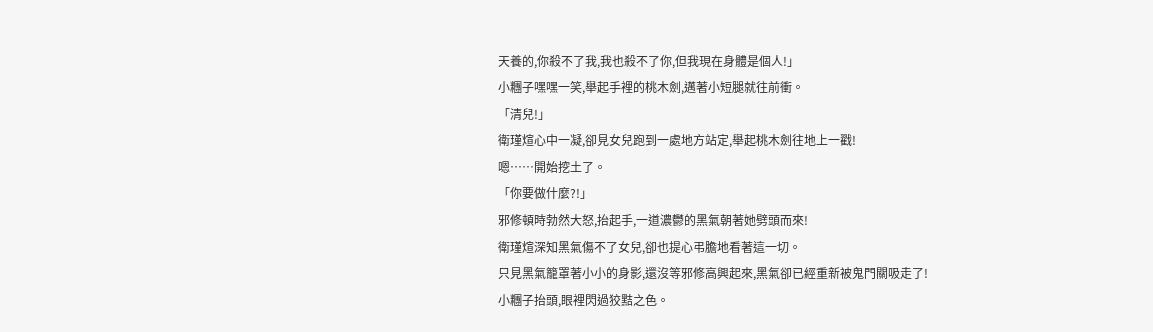天養的,你殺不了我,我也殺不了你,但我現在身體是個人!」
小糰子嘿嘿一笑,舉起手裡的桃木劍,邁著小短腿就往前衝。
「清兒!」
衛瑾煊心中一凝,卻見女兒跑到一處地方站定,舉起桃木劍往地上一戳!
嗯……開始挖土了。
「你要做什麼?!」
邪修頓時勃然大怒,抬起手,一道濃鬱的黑氣朝著她劈頭而來!
衛瑾煊深知黑氣傷不了女兒,卻也提心弔膽地看著這一切。
只見黑氣籠罩著小小的身影,還沒等邪修高興起來,黑氣卻已經重新被鬼門關吸走了!
小糰子抬頭,眼裡閃過狡黠之色。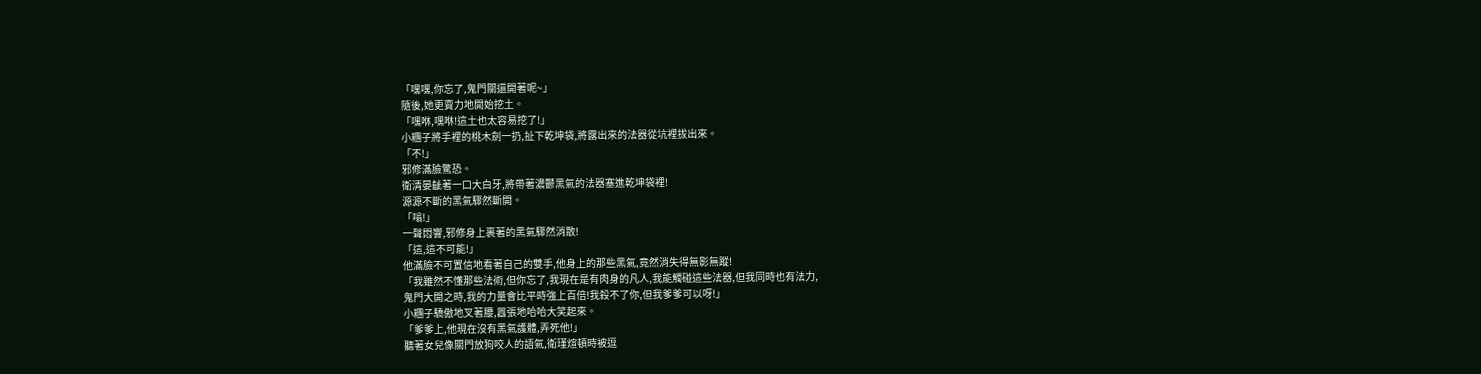「嘿嘿,你忘了,鬼門關還開著呢~」
隨後,她更賣力地開始挖土。
「嘿咻,嘿咻!這土也太容易挖了!」
小糰子將手裡的桃木劍一扔,扯下乾坤袋,將露出來的法器從坑裡拔出來。
「不!」
邪修滿臉驚恐。
衛清晏齜著一口大白牙,將帶著濃鬱黑氣的法器塞進乾坤袋裡!
源源不斷的黑氣驟然斷開。
「嗡!」
一聲悶響,邪修身上裹著的黑氣驟然消散!
「這,這不可能!」
他滿臉不可置信地看著自己的雙手,他身上的那些黑氣,竟然消失得無影無蹤!
「我雖然不懂那些法術,但你忘了,我現在是有肉身的凡人,我能觸碰這些法器,但我同時也有法力,
鬼門大開之時,我的力量會比平時強上百倍!我殺不了你,但我爹爹可以呀!」
小糰子驕傲地叉著腰,囂張地哈哈大笑起來。
「爹爹上,他現在沒有黑氣護體,弄死他!」
聽著女兒像關門放狗咬人的語氣,衛瑾煊頓時被逗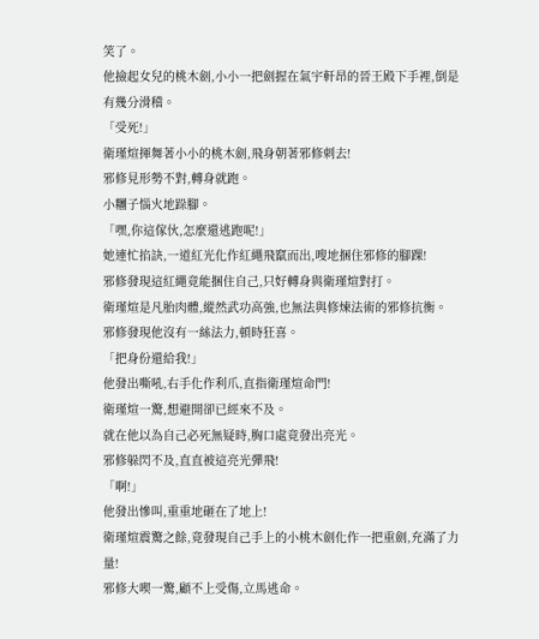笑了。
他撿起女兒的桃木劍,小小一把劍握在氣宇軒昂的晉王殿下手裡,倒是有幾分滑稽。
「受死!」
衛瑾煊揮舞著小小的桃木劍,飛身朝著邪修刺去!
邪修見形勢不對,轉身就跑。
小糰子惱火地跺腳。
「嘿,你這傢伙,怎麼還逃跑呢!」
她連忙掐訣,一道紅光化作紅繩飛竄而出,嗖地捆住邪修的腳踝!
邪修發現這紅繩竟能捆住自己,只好轉身與衛瑾煊對打。
衛瑾煊是凡胎肉體,縱然武功高強,也無法與修煉法術的邪修抗衡。
邪修發現他沒有一絲法力,頓時狂喜。
「把身份還給我!」
他發出嘶吼,右手化作利爪,直指衛瑾煊命門!
衛瑾煊一驚,想避開卻已經來不及。
就在他以為自己必死無疑時,胸口處竟發出亮光。
邪修躲閃不及,直直被這亮光彈飛!
「啊!」
他發出慘叫,重重地砸在了地上!
衛瑾煊震驚之餘,竟發現自己手上的小桃木劍化作一把重劍,充滿了力量!
邪修大喫一驚,顧不上受傷,立馬逃命。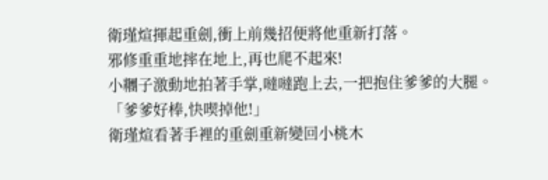衛瑾煊揮起重劍,衝上前幾招便將他重新打落。
邪修重重地摔在地上,再也爬不起來!
小糰子激動地拍著手掌,噠噠跑上去,一把抱住爹爹的大腿。
「爹爹好棒,快喫掉他!」
衛瑾煊看著手裡的重劍重新變回小桃木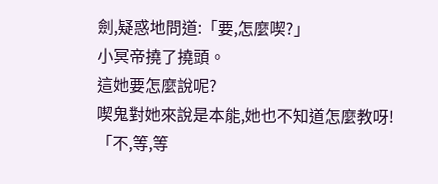劍,疑惑地問道:「要,怎麼喫?」
小冥帝撓了撓頭。
這她要怎麼說呢?
喫鬼對她來說是本能,她也不知道怎麼教呀!
「不,等,等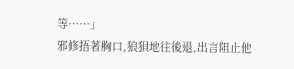等……」
邪修捂著胸口,狼狽地往後退,出言阻止他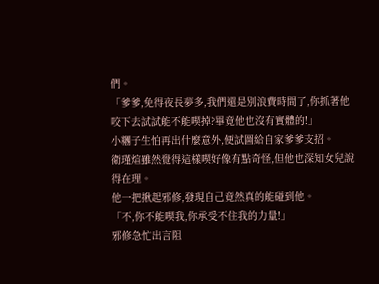們。
「爹爹,免得夜長夢多,我們還是別浪費時間了,你抓著他咬下去試試能不能喫掉?畢竟他也沒有實體的!」
小糰子生怕再出什麼意外,便試圖給自家爹爹支招。
衛瑾煊雖然覺得這樣喫好像有點奇怪,但他也深知女兒說得在理。
他一把揪起邪修,發現自己竟然真的能碰到他。
「不,你不能喫我,你承受不住我的力量!」
邪修急忙出言阻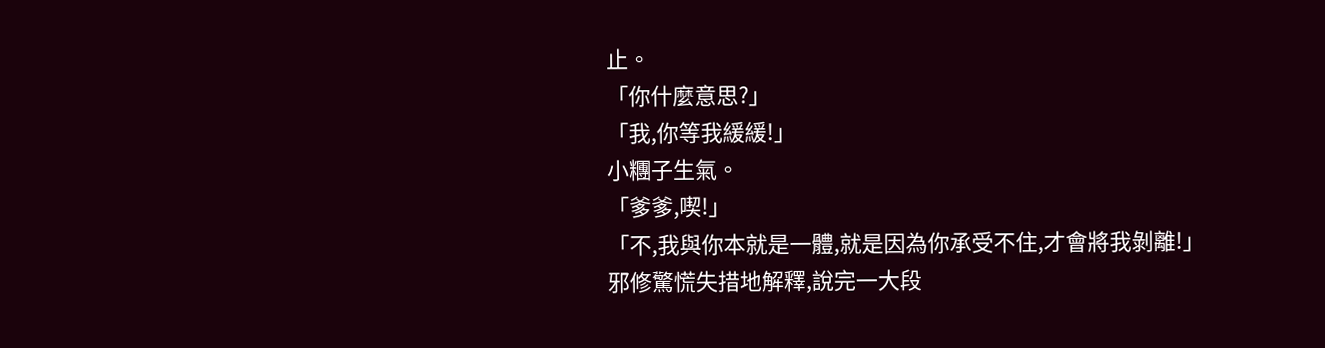止。
「你什麼意思?」
「我,你等我緩緩!」
小糰子生氣。
「爹爹,喫!」
「不,我與你本就是一體,就是因為你承受不住,才會將我剝離!」
邪修驚慌失措地解釋,說完一大段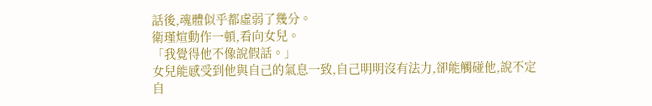話後,魂體似乎都虛弱了幾分。
衛瑾煊動作一頓,看向女兒。
「我覺得他不像說假話。」
女兒能感受到他與自己的氣息一致,自己明明沒有法力,卻能觸碰他,說不定自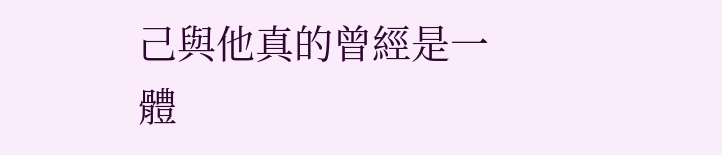己與他真的曾經是一體